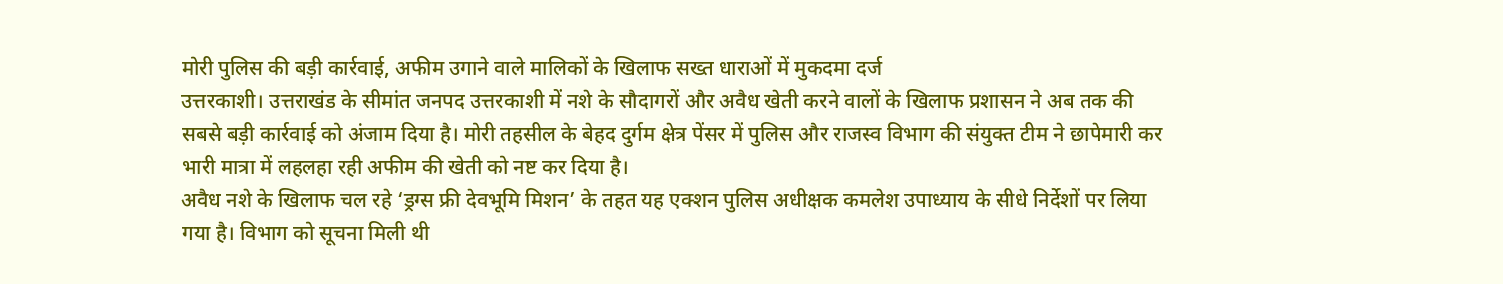मोरी पुलिस की बड़ी कार्रवाई, अफीम उगाने वाले मालिकों के खिलाफ सख्त धाराओं में मुकदमा दर्ज
उत्तरकाशी। उत्तराखंड के सीमांत जनपद उत्तरकाशी में नशे के सौदागरों और अवैध खेती करने वालों के खिलाफ प्रशासन ने अब तक की सबसे बड़ी कार्रवाई को अंजाम दिया है। मोरी तहसील के बेहद दुर्गम क्षेत्र पेंसर में पुलिस और राजस्व विभाग की संयुक्त टीम ने छापेमारी कर भारी मात्रा में लहलहा रही अफीम की खेती को नष्ट कर दिया है।
अवैध नशे के खिलाफ चल रहे ‘ड्रग्स फ्री देवभूमि मिशन’ के तहत यह एक्शन पुलिस अधीक्षक कमलेश उपाध्याय के सीधे निर्देशों पर लिया गया है। विभाग को सूचना मिली थी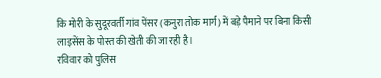कि मोरी के सुदूरवर्ती गांव पेंसर (कनुरा तोक मार्ग) में बड़े पैमाने पर बिना किसी लाइसेंस के पोस्त की खेती की जा रही है।
रविवार को पुलिस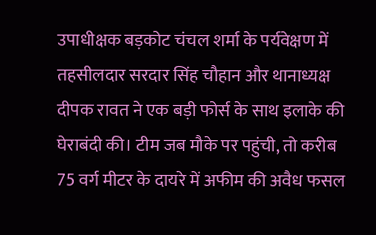उपाधीक्षक बड़कोट चंचल शर्मा के पर्यवेक्षण में तहसीलदार सरदार सिंह चौहान और थानाध्यक्ष दीपक रावत ने एक बड़ी फोर्स के साथ इलाके की घेराबंदी की। टीम जब मौके पर पहुंची, तो करीब 75 वर्ग मीटर के दायरे में अफीम की अवैध फसल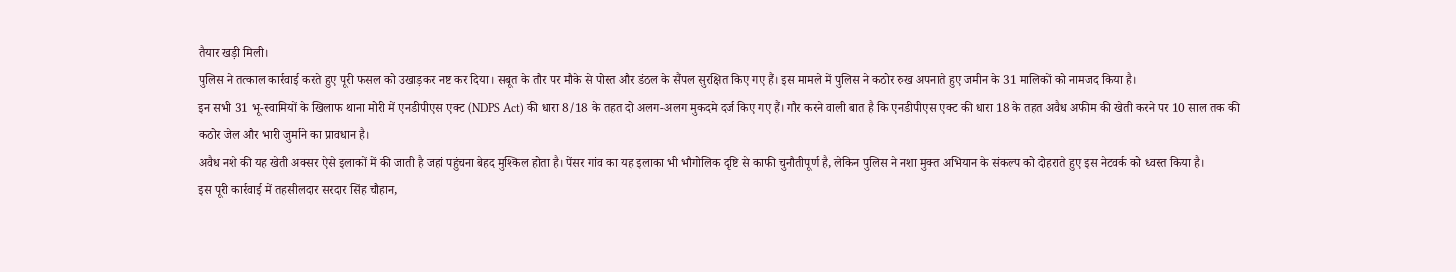तैयार खड़ी मिली।
पुलिस ने तत्काल कार्रवाई करते हुए पूरी फसल को उखाड़कर नष्ट कर दिया। सबूत के तौर पर मौके से पोस्त और डंठल के सैंपल सुरक्षित किए गए हैं। इस मामले में पुलिस ने कठोर रुख अपनाते हुए जमीन के 31 मालिकों को नामजद किया है।
इन सभी 31 भू-स्वामियों के खिलाफ थाना मोरी में एनडीपीएस एक्ट (NDPS Act) की धारा 8/18 के तहत दो अलग-अलग मुकदमे दर्ज किए गए हैं। गौर करने वाली बात है कि एनडीपीएस एक्ट की धारा 18 के तहत अवैध अफीम की खेती करने पर 10 साल तक की कठोर जेल और भारी जुर्माने का प्रावधान है।
अवैध नशे की यह खेती अक्सर ऐसे इलाकों में की जाती है जहां पहुंचना बेहद मुश्किल होता है। पेंसर गांव का यह इलाका भी भौगोलिक दृष्टि से काफी चुनौतीपूर्ण है, लेकिन पुलिस ने नशा मुक्त अभियान के संकल्प को दोहराते हुए इस नेटवर्क को ध्वस्त किया है।
इस पूरी कार्रवाई में तहसीलदार सरदार सिंह चौहान,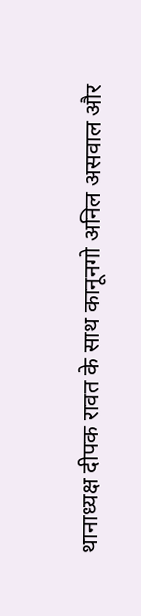थानाध्यक्ष दीपक रावत के साथ कानूनगो अनिल असवाल और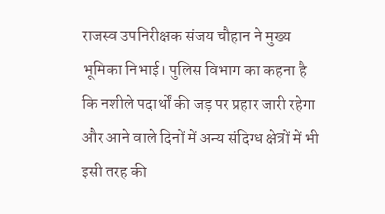राजस्व उपनिरीक्षक संजय चौहान ने मुख्य भूमिका निभाई। पुलिस विभाग का कहना है कि नशीले पदार्थों की जड़ पर प्रहार जारी रहेगा और आने वाले दिनों में अन्य संदिग्ध क्षेत्रों में भी इसी तरह की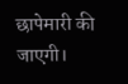छापेमारी की जाएगी।